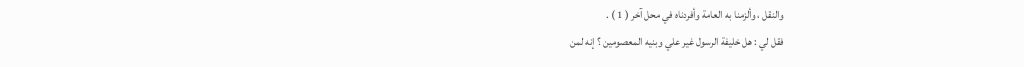والنقل ، وألزمنا به العامة وأفردناه في محل آخر ( 1 ) .
فقل لي : هل خليفة الرسول غير علي وبنيه المعصومين ؟ إنه لمن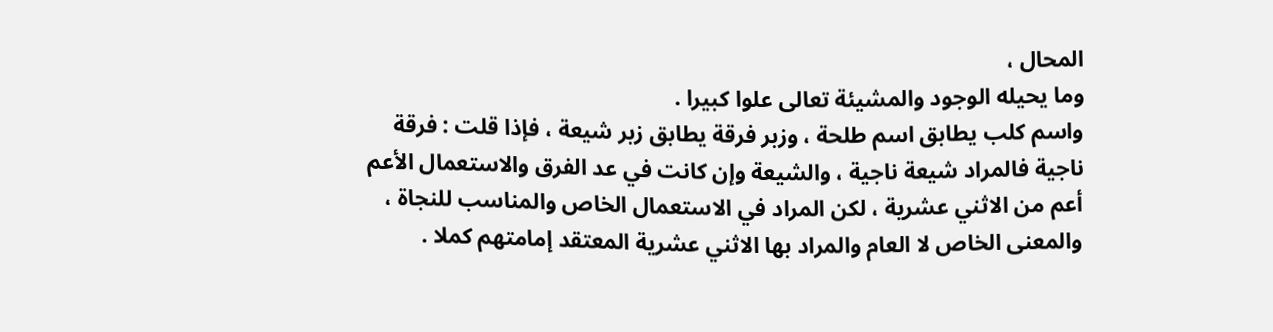المحال ،
وما يحيله الوجود والمشيئة تعالى علوا كبيرا .
واسم كلب يطابق اسم طلحة ، وزبر فرقة يطابق زبر شيعة ، فإذا قلت : فرقة
ناجية فالمراد شيعة ناجية ، والشيعة وإن كانت في عد الفرق والاستعمال الأعم
أعم من الاثني عشرية ، لكن المراد في الاستعمال الخاص والمناسب للنجاة ،
والمعنى الخاص لا العام والمراد بها الاثني عشرية المعتقد إمامتهم كملا .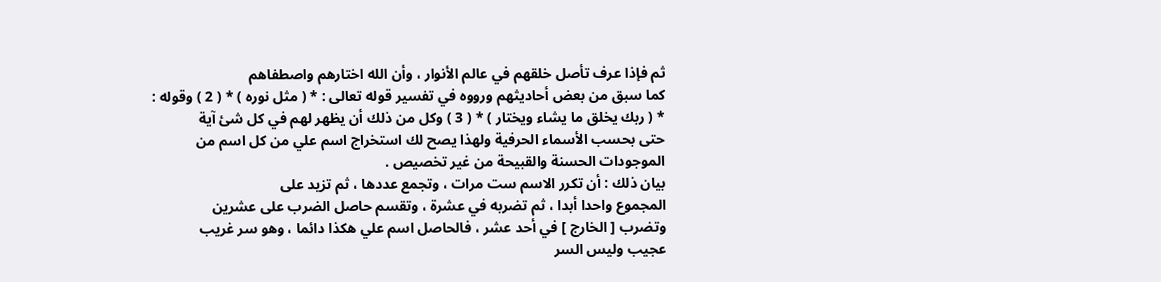ثم فإذا عرف تأصل خلقهم في عالم الأنوار ، وأن الله اختارهم واصطفاهم
كما سبق من بعض أحاديثهم ورووه في تفسير قوله تعالى : * ( مثل نوره ) * ( 2 ) وقوله :
* ( ربك يخلق ما يشاء ويختار ) * ( 3 ) وكل من ذلك أن يظهر لهم في كل شئ آية
حتى بحسب الأسماء الحرفية ولهذا يصح لك استخراج اسم علي من كل اسم من
الموجودات الحسنة والقبيحة من غير تخصيص .
بيان ذلك : أن تكرر الاسم ست مرات ، وتجمع عددها ، ثم تزيد على
المجموع واحدا أبدا ، ثم تضربه في عشرة ، وتقسم حاصل الضرب على عشرين
وتضرب [ الخارج ] في أحد عشر ، فالحاصل اسم علي هكذا دائما ، وهو سر غريب
عجيب وليس السر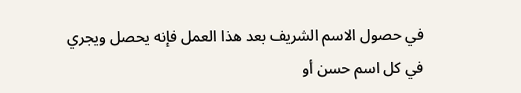في حصول الاسم الشريف بعد هذا العمل فإنه يحصل ويجري
في كل اسم حسن أو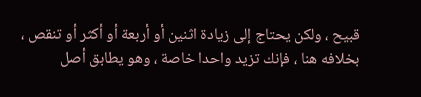قبيح ، ولكن يحتاج إلى زيادة اثنين أو أربعة أو أكثر أو تنقص ،
بخلافه هنا ، فإنك تزيد واحدا خاصة ، وهو يطابق أصل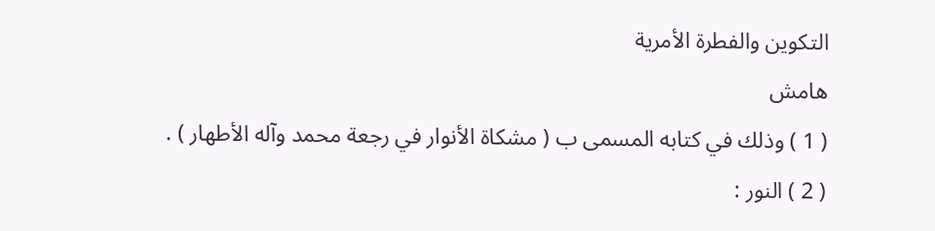التكوين والفطرة الأمرية
هامش
( 1 ) وذلك في كتابه المسمى ب ( مشكاة الأنوار في رجعة محمد وآله الأطهار ) .
( 2 ) النور :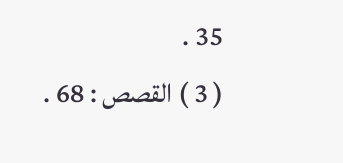35 .
( 3 ) القصص : 68 .